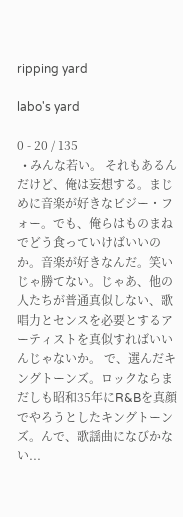ripping yard

labo's yard

0 - 20 / 135
  • みんな若い。 それもあるんだけど、俺は妄想する。まじめに音楽が好きなビジー・フォー。でも、俺らはものまねでどう食っていけばいいのか。音楽が好きなんだ。笑いじゃ勝てない。じゃあ、他の人たちが普通真似しない、歌唱力とセンスを必要とするアーティストを真似すればいいんじゃないか。 で、選んだキングトーンズ。ロックならまだしも昭和35年にR&Bを真顔でやろうとしたキングトーンズ。んで、歌謡曲になびかない...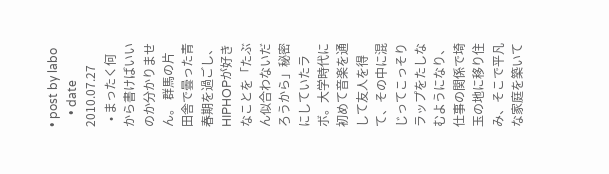• post by labo
    • date 2010.07.27
  • まったく何から書けばいいのか分かりません。 群馬の片田舎で曇った青春期を過ごし、HIPHOPが好きなことを「たぶん似合わないだろうから」秘密にしていたラボ。大学時代に初めて音楽を通して友人を得て、その中に混じってこっそりラップをたしなむようになり、仕事の関係で埼玉の地に移り住み、そこで平凡な家庭を築いて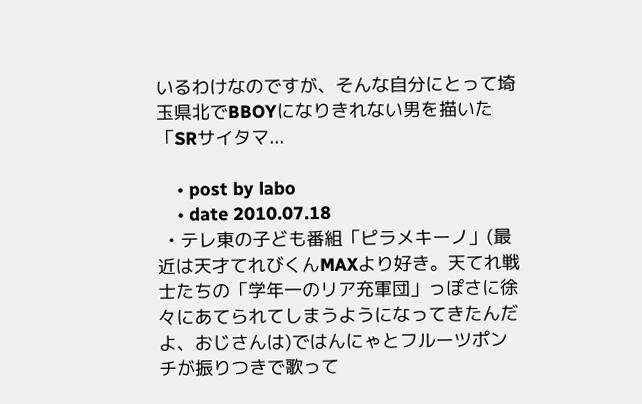いるわけなのですが、そんな自分にとって埼玉県北でBBOYになりきれない男を描いた「SRサイタマ...

    • post by labo
    • date 2010.07.18
  • テレ東の子ども番組「ピラメキーノ」(最近は天才てれびくんMAXより好き。天てれ戦士たちの「学年一のリア充軍団」っぽさに徐々にあてられてしまうようになってきたんだよ、おじさんは)ではんにゃとフルーツポンチが振りつきで歌って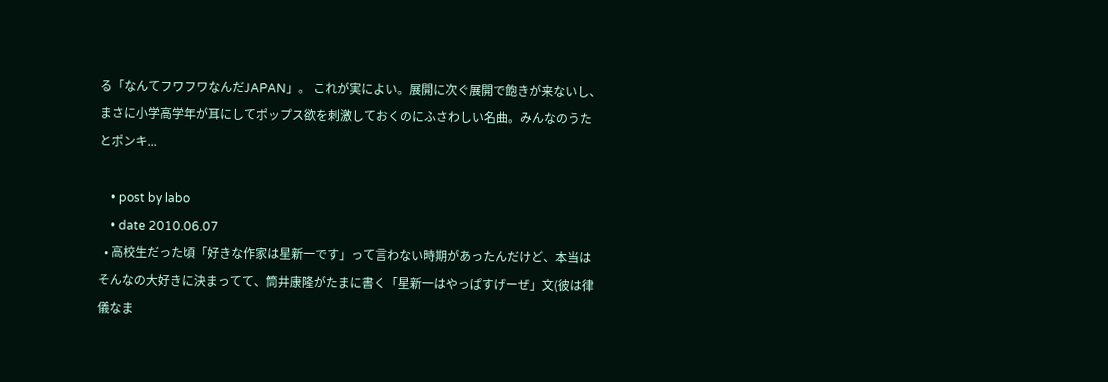る「なんてフワフワなんだJAPAN」。 これが実によい。展開に次ぐ展開で飽きが来ないし、まさに小学高学年が耳にしてポップス欲を刺激しておくのにふさわしい名曲。みんなのうたとポンキ...

    • post by labo
    • date 2010.06.07
  • 高校生だった頃「好きな作家は星新一です」って言わない時期があったんだけど、本当はそんなの大好きに決まってて、筒井康隆がたまに書く「星新一はやっぱすげーぜ」文(彼は律儀なま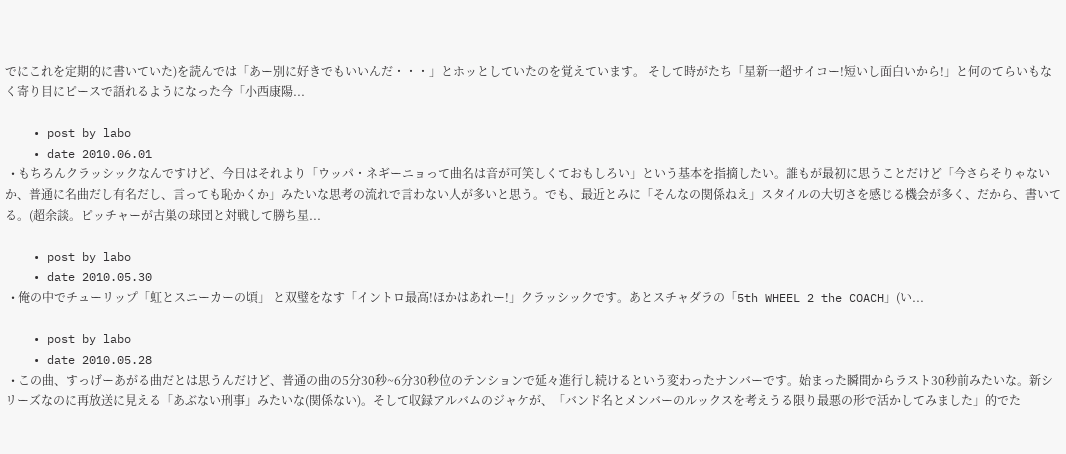でにこれを定期的に書いていた)を読んでは「あー別に好きでもいいんだ・・・」とホッとしていたのを覚えています。 そして時がたち「星新一超サイコー!短いし面白いから!」と何のてらいもなく寄り目にピースで語れるようになった今「小西康陽...

    • post by labo
    • date 2010.06.01
  • もちろんクラッシックなんですけど、今日はそれより「ウッパ・ネギーニョって曲名は音が可笑しくておもしろい」という基本を指摘したい。誰もが最初に思うことだけど「今さらそりゃないか、普通に名曲だし有名だし、言っても恥かくか」みたいな思考の流れで言わない人が多いと思う。でも、最近とみに「そんなの関係ねえ」スタイルの大切さを感じる機会が多く、だから、書いてる。(超余談。ピッチャーが古巣の球団と対戦して勝ち星...

    • post by labo
    • date 2010.05.30
  • 俺の中でチューリップ「虹とスニーカーの頃」 と双璧をなす「イントロ最高!ほかはあれー!」クラッシックです。あとスチャダラの「5th WHEEL 2 the COACH」(い...

    • post by labo
    • date 2010.05.28
  • この曲、すっげーあがる曲だとは思うんだけど、普通の曲の5分30秒~6分30秒位のテンションで延々進行し続けるという変わったナンバーです。始まった瞬間からラスト30秒前みたいな。新シリーズなのに再放送に見える「あぶない刑事」みたいな(関係ない)。そして収録アルバムのジャケが、「バンド名とメンバーのルックスを考えうる限り最悪の形で活かしてみました」的でた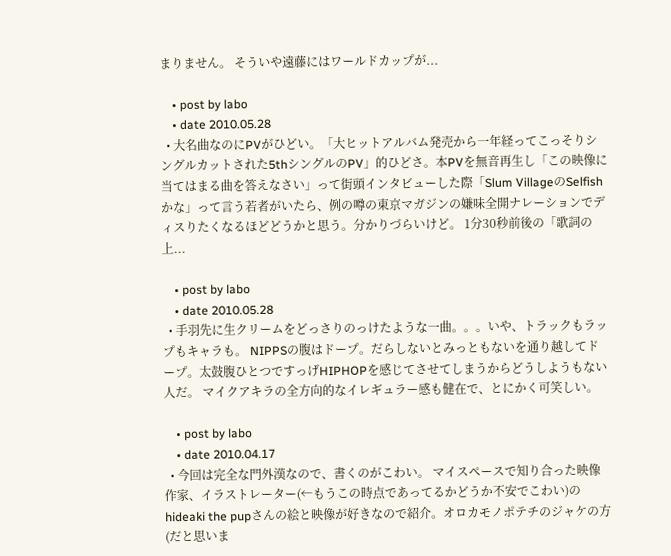まりません。 そういや遠藤にはワールドカップが...

    • post by labo
    • date 2010.05.28
  • 大名曲なのにPVがひどい。「大ヒットアルバム発売から一年経ってこっそりシングルカットされた5thシングルのPV」的ひどさ。本PVを無音再生し「この映像に当てはまる曲を答えなさい」って街頭インタビューした際「Slum VillageのSelfishかな」って言う若者がいたら、例の噂の東京マガジンの嫌味全開ナレーションでディスりたくなるほどどうかと思う。分かりづらいけど。 1分30秒前後の「歌詞の上...

    • post by labo
    • date 2010.05.28
  • 手羽先に生クリームをどっさりのっけたような一曲。。。いや、トラックもラップもキャラも。 NIPPSの腹はドープ。だらしないとみっともないを通り越してドープ。太鼓腹ひとつですっげHIPHOPを感じてさせてしまうからどうしようもない人だ。 マイクアキラの全方向的なイレギュラー感も健在で、とにかく可笑しい。

    • post by labo
    • date 2010.04.17
  • 今回は完全な門外漢なので、書くのがこわい。 マイスペースで知り合った映像作家、イラストレーター(←もうこの時点であってるかどうか不安でこわい)のhideaki the pupさんの絵と映像が好きなので紹介。オロカモノポテチのジャケの方(だと思いま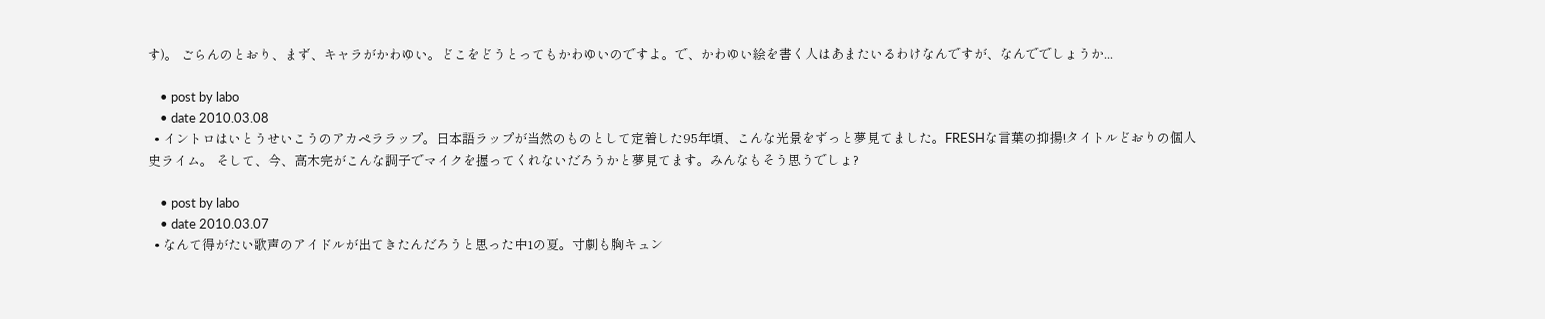す)。 ごらんのとおり、まず、キャラがかわゆい。どこをどうとってもかわゆいのですよ。で、かわゆい絵を書く人はあまたいるわけなんですが、なんででしょうか...

    • post by labo
    • date 2010.03.08
  • イントロはいとうせいこうのアカペララップ。日本語ラップが当然のものとして定着した95年頃、こんな光景をずっと夢見てました。FRESHな言葉の抑揚!タイトルどおりの個人史ライム。 そして、今、高木完がこんな調子でマイクを握ってくれないだろうかと夢見てます。みんなもそう思うでしょ?

    • post by labo
    • date 2010.03.07
  • なんて得がたい歌声のアイドルが出てきたんだろうと思った中1の夏。寸劇も胸キュン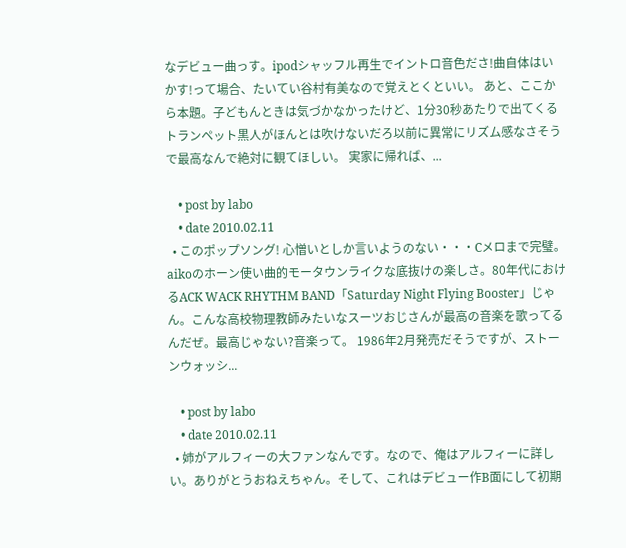なデビュー曲っす。ipodシャッフル再生でイントロ音色ださ!曲自体はいかす!って場合、たいてい谷村有美なので覚えとくといい。 あと、ここから本題。子どもんときは気づかなかったけど、1分30秒あたりで出てくるトランペット黒人がほんとは吹けないだろ以前に異常にリズム感なさそうで最高なんで絶対に観てほしい。 実家に帰れば、...

    • post by labo
    • date 2010.02.11
  • このポップソング! 心憎いとしか言いようのない・・・Cメロまで完璧。aikoのホーン使い曲的モータウンライクな底抜けの楽しさ。80年代におけるACK WACK RHYTHM BAND「Saturday Night Flying Booster」じゃん。こんな高校物理教師みたいなスーツおじさんが最高の音楽を歌ってるんだぜ。最高じゃない?音楽って。 1986年2月発売だそうですが、ストーンウォッシ...

    • post by labo
    • date 2010.02.11
  • 姉がアルフィーの大ファンなんです。なので、俺はアルフィーに詳しい。ありがとうおねえちゃん。そして、これはデビュー作B面にして初期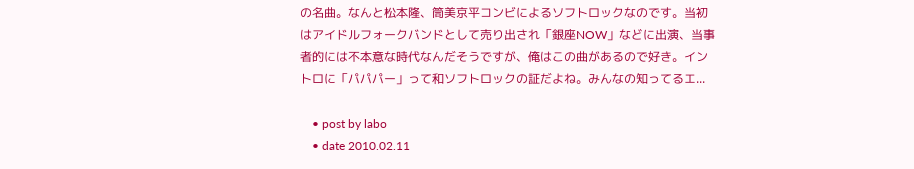の名曲。なんと松本隆、筒美京平コンビによるソフトロックなのです。当初はアイドルフォークバンドとして売り出され「銀座NOW」などに出演、当事者的には不本意な時代なんだそうですが、俺はこの曲があるので好き。イントロに「パパパー」って和ソフトロックの証だよね。みんなの知ってるエ...

    • post by labo
    • date 2010.02.11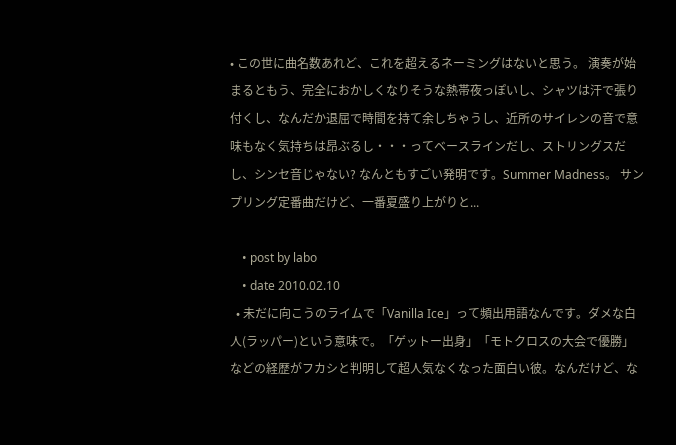• この世に曲名数あれど、これを超えるネーミングはないと思う。 演奏が始まるともう、完全におかしくなりそうな熱帯夜っぽいし、シャツは汗で張り付くし、なんだか退屈で時間を持て余しちゃうし、近所のサイレンの音で意味もなく気持ちは昂ぶるし・・・ってベースラインだし、ストリングスだし、シンセ音じゃない? なんともすごい発明です。Summer Madness。 サンプリング定番曲だけど、一番夏盛り上がりと...

    • post by labo
    • date 2010.02.10
  • 未だに向こうのライムで「Vanilla Ice」って頻出用語なんです。ダメな白人(ラッパー)という意味で。「ゲットー出身」「モトクロスの大会で優勝」などの経歴がフカシと判明して超人気なくなった面白い彼。なんだけど、な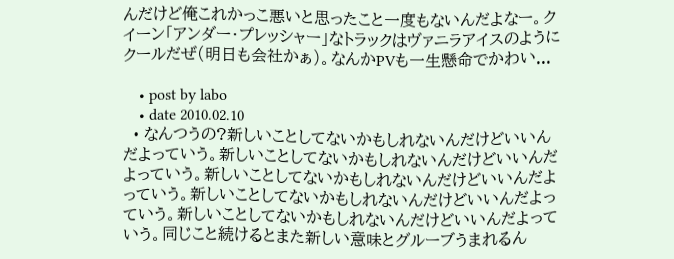んだけど俺これかっこ悪いと思ったこと一度もないんだよなー。クイーン「アンダー・プレッシャー」なトラックはヴァニラアイスのようにクールだぜ(明日も会社かぁ)。なんかPVも一生懸命でかわい...

    • post by labo
    • date 2010.02.10
  • なんつうの?新しいことしてないかもしれないんだけどいいんだよっていう。新しいことしてないかもしれないんだけどいいんだよっていう。新しいことしてないかもしれないんだけどいいんだよっていう。新しいことしてないかもしれないんだけどいいんだよっていう。新しいことしてないかもしれないんだけどいいんだよっていう。同じこと続けるとまた新しい意味とグルーブうまれるん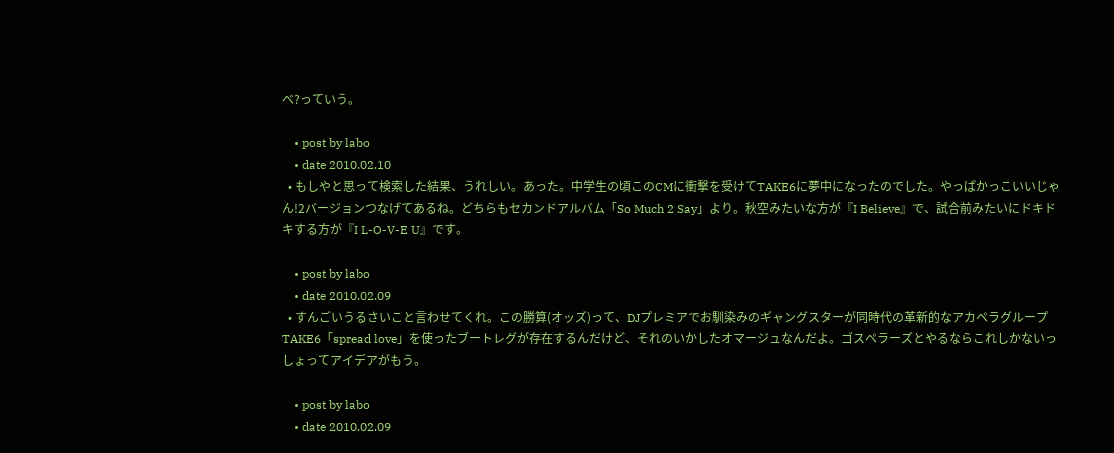べ?っていう。

    • post by labo
    • date 2010.02.10
  • もしやと思って検索した結果、うれしい。あった。中学生の頃このCMに衝撃を受けてTAKE6に夢中になったのでした。やっぱかっこいいじゃん!2バージョンつなげてあるね。どちらもセカンドアルバム「So Much 2 Say」より。秋空みたいな方が『I Believe』で、試合前みたいにドキドキする方が『I L-O-V-E U』です。

    • post by labo
    • date 2010.02.09
  • すんごいうるさいこと言わせてくれ。この勝算(オッズ)って、DJプレミアでお馴染みのギャングスターが同時代の革新的なアカペラグループTAKE6「spread love」を使ったブートレグが存在するんだけど、それのいかしたオマージュなんだよ。ゴスペラーズとやるならこれしかないっしょってアイデアがもう。

    • post by labo
    • date 2010.02.09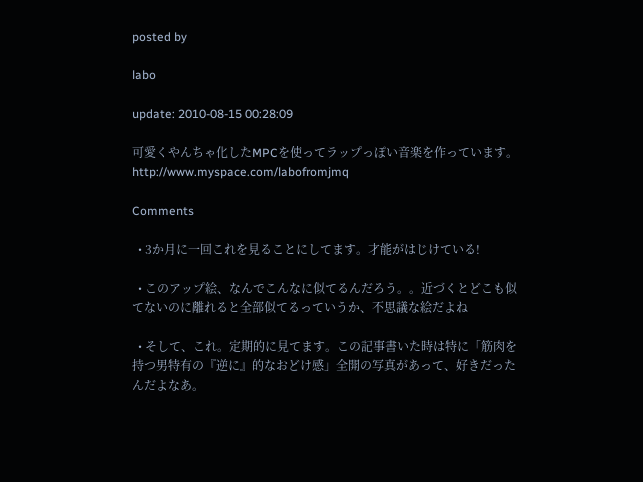posted by

labo

update: 2010-08-15 00:28:09

可愛くやんちゃ化したMPCを使ってラップっぽい音楽を作っています。
http://www.myspace.com/labofromjmq

Comments

  • 3か月に一回これを見ることにしてます。才能がはじけている!

  • このアップ絵、なんでこんなに似てるんだろう。。近づくとどこも似てないのに離れると全部似てるっていうか、不思議な絵だよね

  • そして、これ。定期的に見てます。この記事書いた時は特に「筋肉を持つ男特有の『逆に』的なおどけ感」全開の写真があって、好きだったんだよなあ。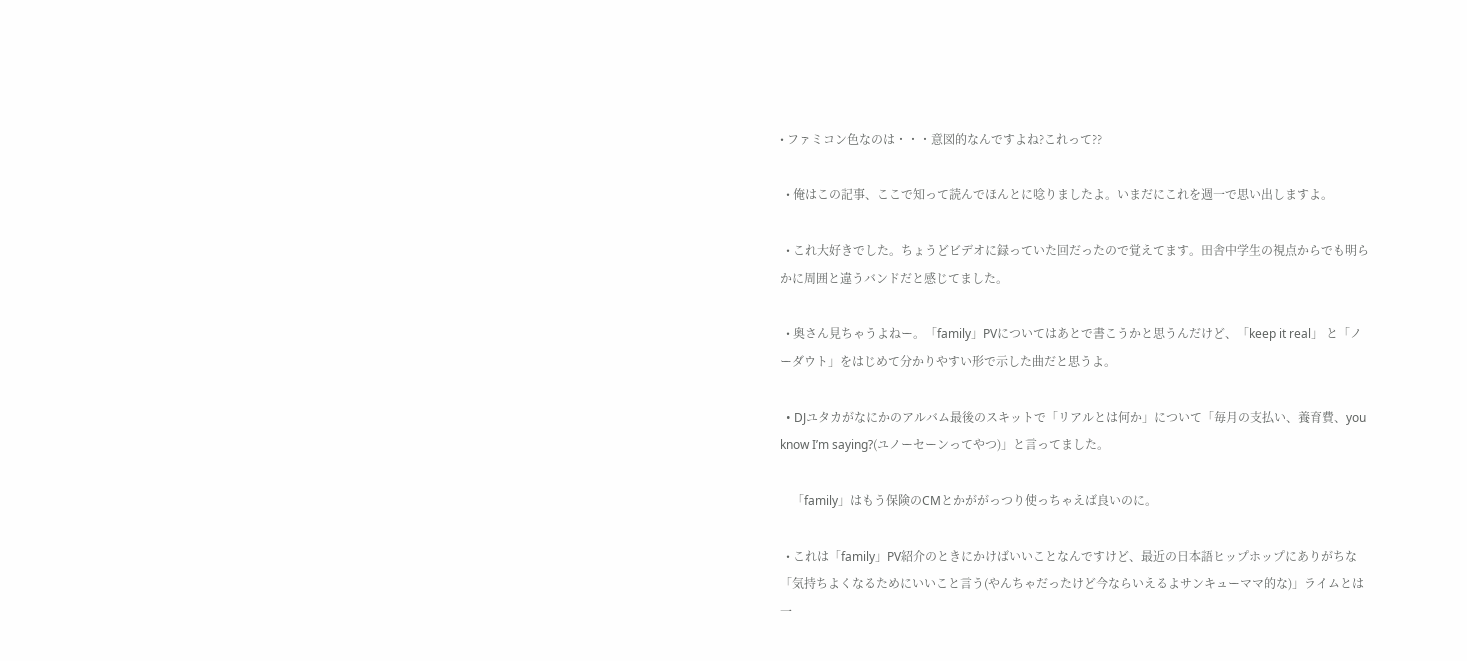• ファミコン色なのは・・・意図的なんですよね?これって??

  • 俺はこの記事、ここで知って読んでほんとに唸りましたよ。いまだにこれを週一で思い出しますよ。

  • これ大好きでした。ちょうどビデオに録っていた回だったので覚えてます。田舎中学生の視点からでも明らかに周囲と違うバンドだと感じてました。

  • 奥さん見ちゃうよねー。「family」PVについてはあとで書こうかと思うんだけど、「keep it real」 と「ノーダウト」をはじめて分かりやすい形で示した曲だと思うよ。

  • DJユタカがなにかのアルバム最後のスキットで「リアルとは何か」について「毎月の支払い、養育費、you know I’m saying?(ユノーセーンってやつ)」と言ってました。

    「family」はもう保険のCMとかががっつり使っちゃえば良いのに。

  • これは「family」PV紹介のときにかけばいいことなんですけど、最近の日本語ヒップホップにありがちな「気持ちよくなるためにいいこと言う(やんちゃだったけど今ならいえるよサンキューママ的な)」ライムとは一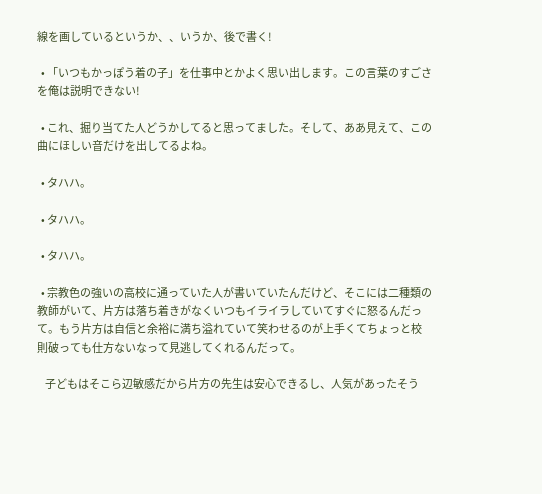線を画しているというか、、いうか、後で書く!

  • 「いつもかっぽう着の子」を仕事中とかよく思い出します。この言葉のすごさを俺は説明できない!

  • これ、掘り当てた人どうかしてると思ってました。そして、ああ見えて、この曲にほしい音だけを出してるよね。

  • タハハ。

  • タハハ。

  • タハハ。

  • 宗教色の強いの高校に通っていた人が書いていたんだけど、そこには二種類の教師がいて、片方は落ち着きがなくいつもイライラしていてすぐに怒るんだって。もう片方は自信と余裕に満ち溢れていて笑わせるのが上手くてちょっと校則破っても仕方ないなって見逃してくれるんだって。

    子どもはそこら辺敏感だから片方の先生は安心できるし、人気があったそう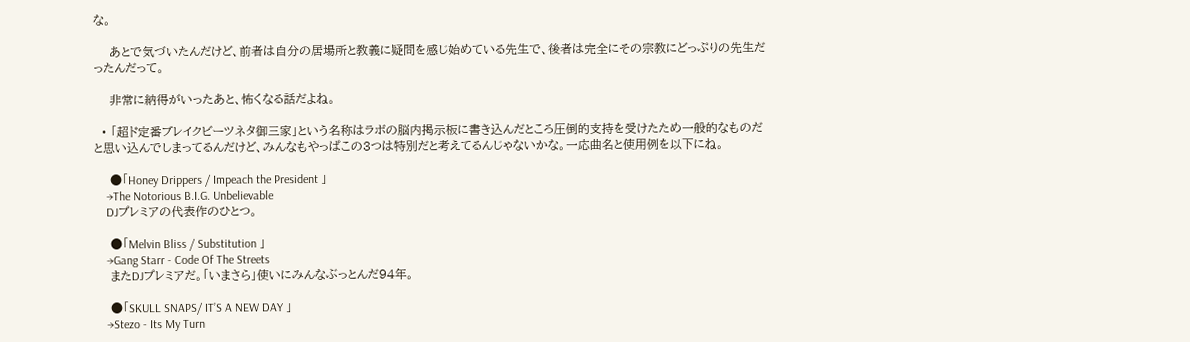な。

    あとで気づいたんだけど、前者は自分の居場所と教義に疑問を感じ始めている先生で、後者は完全にその宗教にどっぷりの先生だったんだって。

    非常に納得がいったあと、怖くなる話だよね。

  • 「超ド定番ブレイクビーツネタ御三家」という名称はラボの脳内掲示板に書き込んだところ圧倒的支持を受けたため一般的なものだと思い込んでしまってるんだけど、みんなもやっぱこの3つは特別だと考えてるんじゃないかな。一応曲名と使用例を以下にね。

    ●「Honey Drippers / Impeach the President 」
    →The Notorious B.I.G. Unbelievable
    DJプレミアの代表作のひとつ。

    ●「Melvin Bliss / Substitution 」
    →Gang Starr - Code Of The Streets
    またDJプレミアだ。「いまさら」使いにみんなぶっとんだ94年。

    ●「SKULL SNAPS/ IT’S A NEW DAY 」
    →Stezo - Its My Turn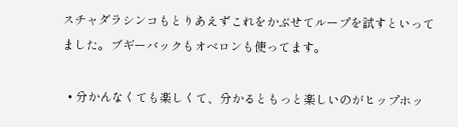スチャダラシンコもとりあえずこれをかぶせてループを試すといってました。ブギーバックもオベロンも使ってます。

  • 分かんなくても楽しくて、分かるともっと楽しいのがヒップホッ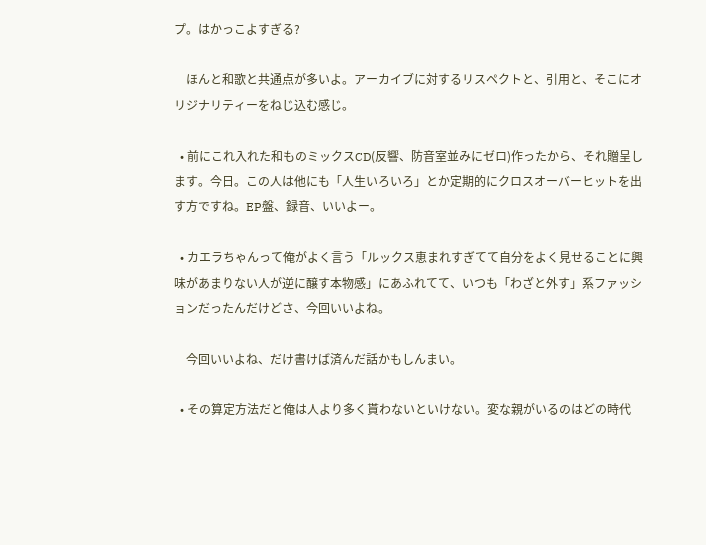プ。はかっこよすぎる?

    ほんと和歌と共通点が多いよ。アーカイブに対するリスペクトと、引用と、そこにオリジナリティーをねじ込む感じ。

  • 前にこれ入れた和ものミックスCD(反響、防音室並みにゼロ)作ったから、それ贈呈します。今日。この人は他にも「人生いろいろ」とか定期的にクロスオーバーヒットを出す方ですね。EP盤、録音、いいよー。

  • カエラちゃんって俺がよく言う「ルックス恵まれすぎてて自分をよく見せることに興味があまりない人が逆に醸す本物感」にあふれてて、いつも「わざと外す」系ファッションだったんだけどさ、今回いいよね。

    今回いいよね、だけ書けば済んだ話かもしんまい。

  • その算定方法だと俺は人より多く貰わないといけない。変な親がいるのはどの時代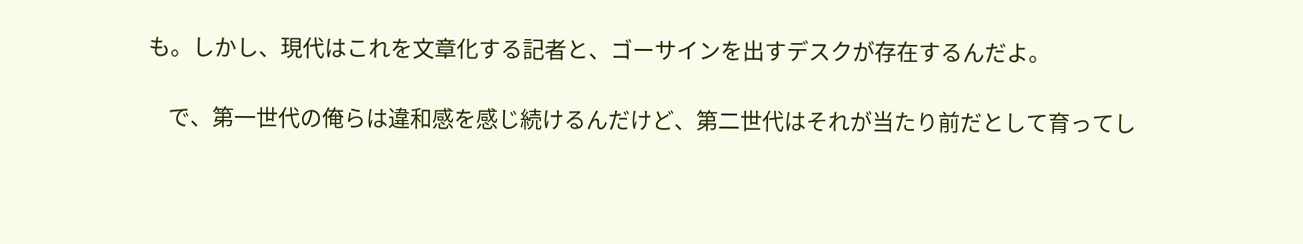も。しかし、現代はこれを文章化する記者と、ゴーサインを出すデスクが存在するんだよ。

    で、第一世代の俺らは違和感を感じ続けるんだけど、第二世代はそれが当たり前だとして育ってし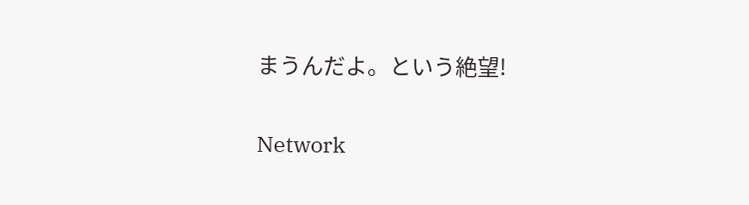まうんだよ。という絶望!

Network